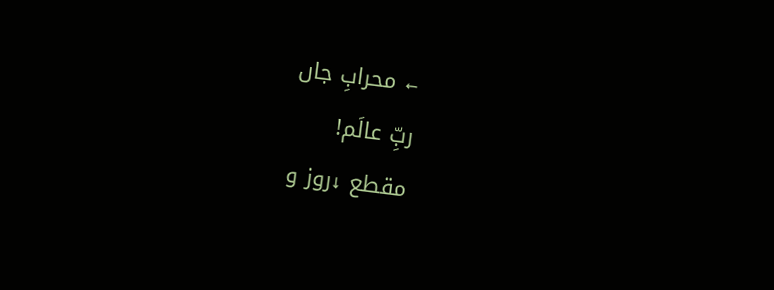← محرابِ جاں
ربِّ عالَم!
مقطع ↓روز و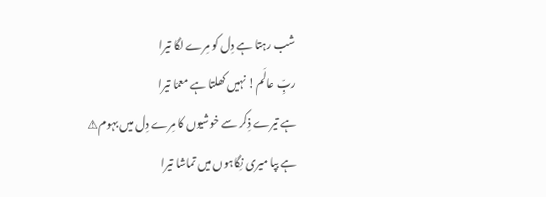شب رہتا ہے دِل کو مِرے لگا تیرا
ربِّ عالَم! نہیں کھلتا ہے معمّا تیرا
ہے تیرے ذِکر سے خوشیوں کا مِرے دِل میں بہوم⚠
ہے بپا میری نِگاہوں میں تماشا تیرا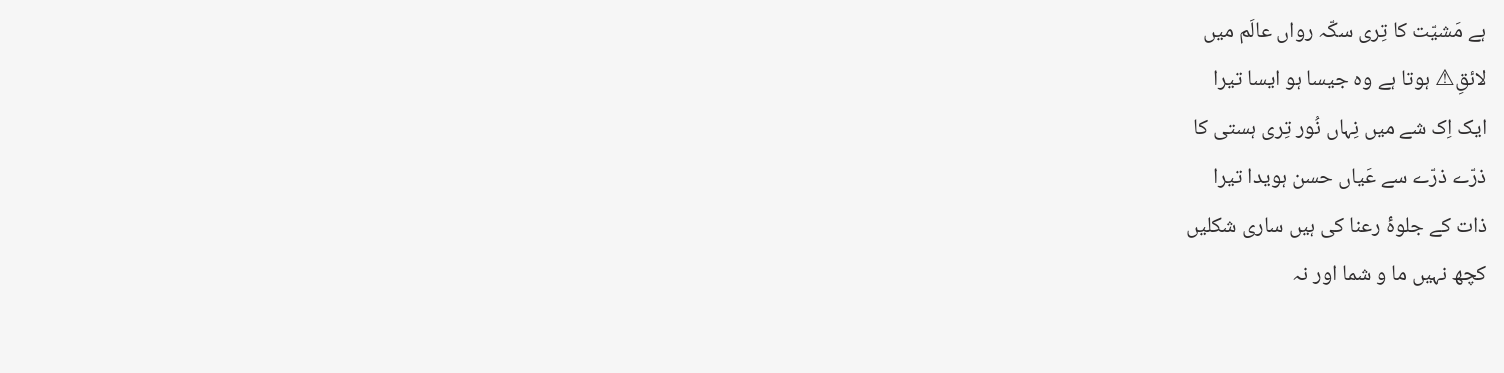ہے مَشیّت کا تِری سکّہ رواں عالَم میں
لائقِ⚠ ہوتا ہے وہ جیسا ہو ایسا تیرا
ایک اِک شے میں نِہاں نُور تِری ہستی کا
ذرّے ذرّے سے عَیاں حسن ہویدا تیرا
ذات کے جلوۂ رعنا کی ہیں ساری شکلیں
کچھ نہیں ما و شما اور نہ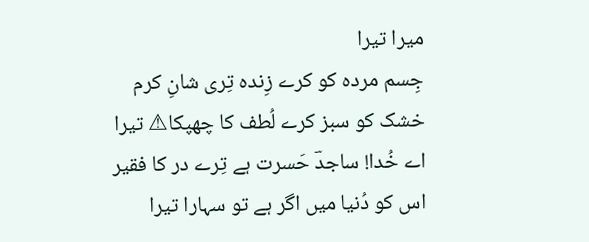میرا تیرا
جِسم مردہ کو کرے زِندہ تِری شانِ کرم
خشک کو سبز کرے لُطف کا چھپکا⚠ تیرا
اے خُدا! ساجدؔ حَسرت ہے تِرے در کا فقیر
اس کو دُنیا میں اگر ہے تو سہارا تیرا